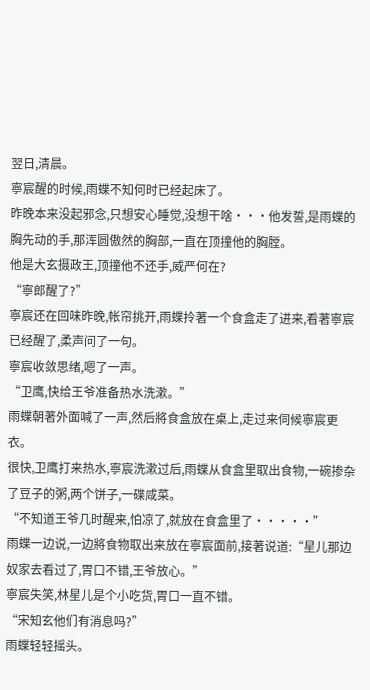翌日,清晨。
寧宸醒的时候,雨蝶不知何时已经起床了。
昨晚本来没起邪念,只想安心睡觉,没想干啥···他发誓,是雨蝶的胸先动的手,那浑圆傲然的胸部,一直在顶撞他的胸膛。
他是大玄摄政王,顶撞他不还手,威严何在?
“寧郎醒了?”
寧宸还在回味昨晚,帐帘挑开,雨蝶拎著一个食盒走了进来,看著寧宸已经醒了,柔声问了一句。
寧宸收敛思绪,嗯了一声。
“卫鹰,快给王爷准备热水洗漱。”
雨蝶朝著外面喊了一声,然后將食盒放在桌上,走过来伺候寧宸更衣。
很快,卫鹰打来热水,寧宸洗漱过后,雨蝶从食盒里取出食物,一碗掺杂了豆子的粥,两个饼子,一碟咸菜。
“不知道王爷几时醒来,怕凉了,就放在食盒里了·····”
雨蝶一边说,一边將食物取出来放在寧宸面前,接著说道:“星儿那边奴家去看过了,胃口不错,王爷放心。”
寧宸失笑,林星儿是个小吃货,胃口一直不错。
“宋知玄他们有消息吗?”
雨蝶轻轻摇头。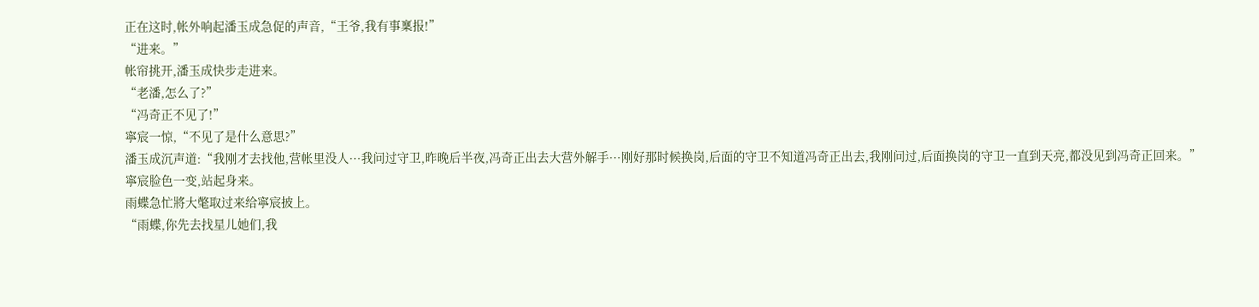正在这时,帐外响起潘玉成急促的声音,“王爷,我有事稟报!”
“进来。”
帐帘挑开,潘玉成快步走进来。
“老潘,怎么了?”
“冯奇正不见了!”
寧宸一惊,“不见了是什么意思?”
潘玉成沉声道:“我刚才去找他,营帐里没人···我问过守卫,昨晚后半夜,冯奇正出去大营外解手···刚好那时候换岗,后面的守卫不知道冯奇正出去,我刚问过,后面换岗的守卫一直到天亮,都没见到冯奇正回来。”
寧宸脸色一变,站起身来。
雨蝶急忙將大氅取过来给寧宸披上。
“雨蝶,你先去找星儿她们,我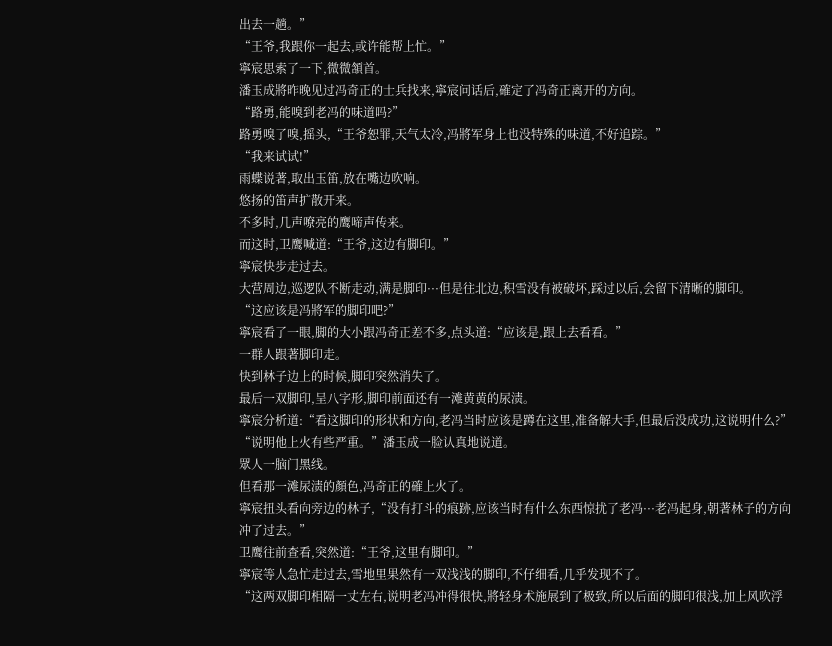出去一趟。”
“王爷,我跟你一起去,或许能帮上忙。”
寧宸思索了一下,微微頷首。
潘玉成將昨晚见过冯奇正的士兵找来,寧宸问话后,確定了冯奇正离开的方向。
“路勇,能嗅到老冯的味道吗?”
路勇嗅了嗅,摇头,“王爷恕罪,天气太冷,冯將军身上也没特殊的味道,不好追踪。”
“我来试试!”
雨蝶说著,取出玉笛,放在嘴边吹响。
悠扬的笛声扩散开来。
不多时,几声嘹亮的鹰啼声传来。
而这时,卫鹰喊道:“王爷,这边有脚印。”
寧宸快步走过去。
大营周边,巡逻队不断走动,满是脚印···但是往北边,积雪没有被破坏,踩过以后,会留下清晰的脚印。
“这应该是冯將军的脚印吧?”
寧宸看了一眼,脚的大小跟冯奇正差不多,点头道:“应该是,跟上去看看。”
一群人跟著脚印走。
快到林子边上的时候,脚印突然消失了。
最后一双脚印,呈八字形,脚印前面还有一滩黄黄的尿渍。
寧宸分析道:“看这脚印的形状和方向,老冯当时应该是蹲在这里,准备解大手,但最后没成功,这说明什么?”
“说明他上火有些严重。”潘玉成一脸认真地说道。
眾人一脑门黑线。
但看那一滩尿渍的顏色,冯奇正的確上火了。
寧宸扭头看向旁边的林子,“没有打斗的痕跡,应该当时有什么东西惊扰了老冯···老冯起身,朝著林子的方向冲了过去。”
卫鹰往前查看,突然道:“王爷,这里有脚印。”
寧宸等人急忙走过去,雪地里果然有一双浅浅的脚印,不仔细看,几乎发现不了。
“这两双脚印相隔一丈左右,说明老冯冲得很快,將轻身术施展到了极致,所以后面的脚印很浅,加上风吹浮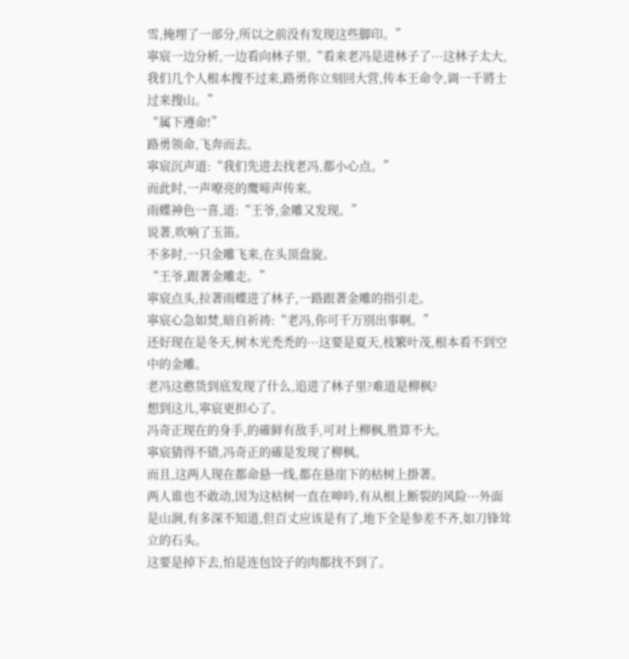雪,掩埋了一部分,所以之前没有发现这些脚印。”
寧宸一边分析,一边看向林子里,“看来老冯是进林子了···这林子太大,我们几个人根本搜不过来,路勇你立刻回大营,传本王命令,调一千將士过来搜山。”
“属下遵命!”
路勇领命,飞奔而去。
寧宸沉声道:“我们先进去找老冯,都小心点。”
而此时,一声嘹亮的鹰啼声传来。
雨蝶神色一喜,道:“王爷,金雕又发现。”
说著,吹响了玉笛。
不多时,一只金雕飞来,在头顶盘旋。
“王爷,跟著金雕走。”
寧宸点头,拉著雨蝶进了林子,一路跟著金雕的指引走。
寧宸心急如焚,暗自祈祷:“老冯,你可千万別出事啊。”
还好现在是冬天,树木光禿禿的···这要是夏天,枝繁叶茂,根本看不到空中的金雕。
老冯这憨货到底发现了什么,追进了林子里?难道是柳枫?
想到这儿,寧宸更担心了。
冯奇正现在的身手,的確鲜有敌手,可对上柳枫,胜算不大。
寧宸猜得不错,冯奇正的確是发现了柳枫。
而且,这两人现在都命悬一线,都在悬崖下的枯树上掛著。
两人谁也不敢动,因为这枯树一直在呻吟,有从根上断裂的风险···外面是山涧,有多深不知道,但百丈应该是有了,地下全是参差不齐,如刀锋耸立的石头。
这要是掉下去,怕是连包饺子的肉都找不到了。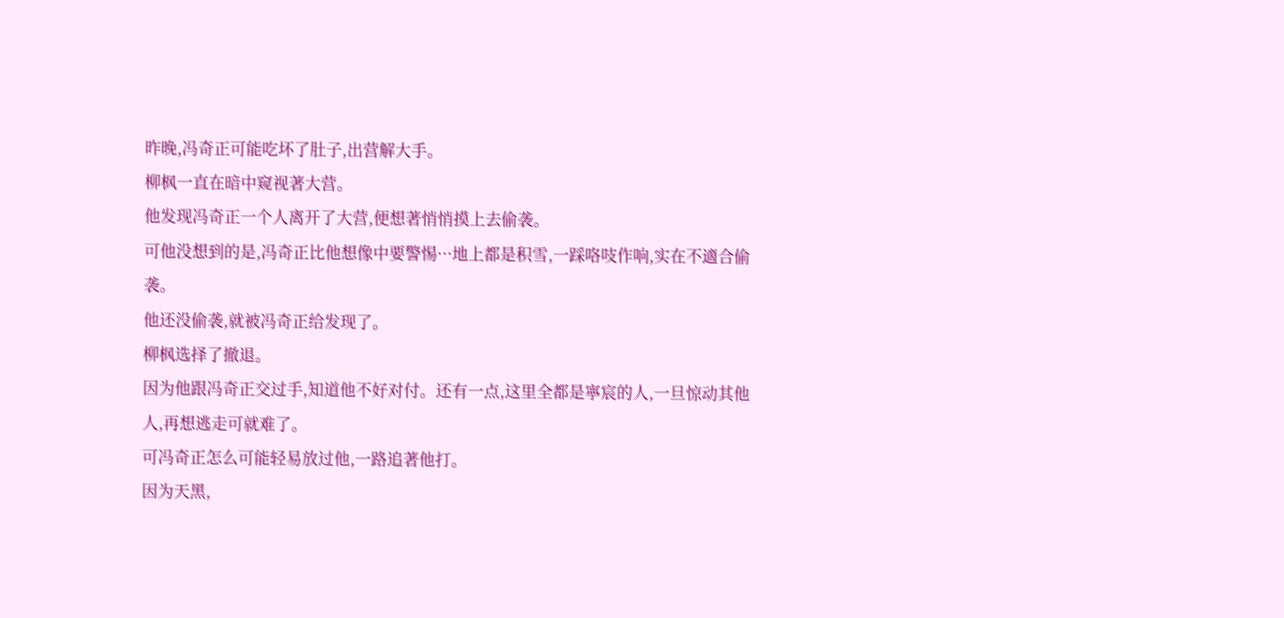昨晚,冯奇正可能吃坏了肚子,出营解大手。
柳枫一直在暗中窥视著大营。
他发现冯奇正一个人离开了大营,便想著悄悄摸上去偷袭。
可他没想到的是,冯奇正比他想像中要警惕···地上都是积雪,一踩咯吱作响,实在不適合偷袭。
他还没偷袭,就被冯奇正给发现了。
柳枫选择了撤退。
因为他跟冯奇正交过手,知道他不好对付。还有一点,这里全都是寧宸的人,一旦惊动其他人,再想逃走可就难了。
可冯奇正怎么可能轻易放过他,一路追著他打。
因为天黑,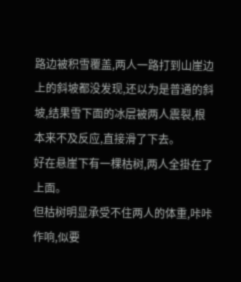路边被积雪覆盖,两人一路打到山崖边上的斜坡都没发现,还以为是普通的斜坡,结果雪下面的冰层被两人震裂,根本来不及反应,直接滑了下去。
好在悬崖下有一棵枯树,两人全掛在了上面。
但枯树明显承受不住两人的体重,咔咔作响,似要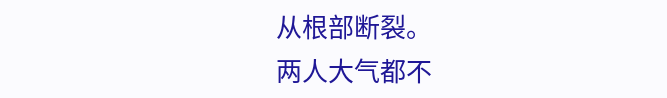从根部断裂。
两人大气都不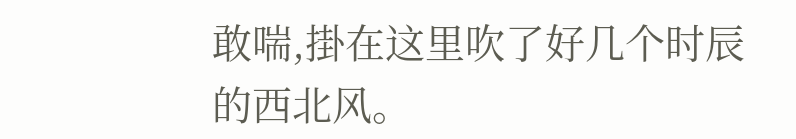敢喘,掛在这里吹了好几个时辰的西北风。